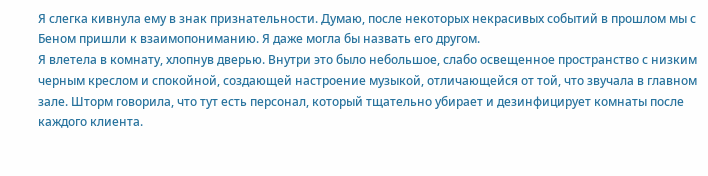Я слегка кивнула ему в знак признательности. Думаю, после некоторых некрасивых событий в прошлом мы с Беном пришли к взаимопониманию. Я даже могла бы назвать его другом.
Я влетела в комнату, хлопнув дверью. Внутри это было небольшое, слабо освещенное пространство с низким черным креслом и спокойной, создающей настроение музыкой, отличающейся от той, что звучала в главном зале. Шторм говорила, что тут есть персонал, который тщательно убирает и дезинфицирует комнаты после каждого клиента.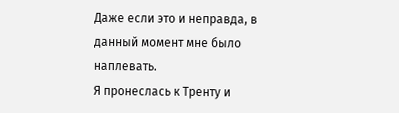Даже если это и неправда, в данный момент мне было наплевать.
Я пронеслась к Тренту и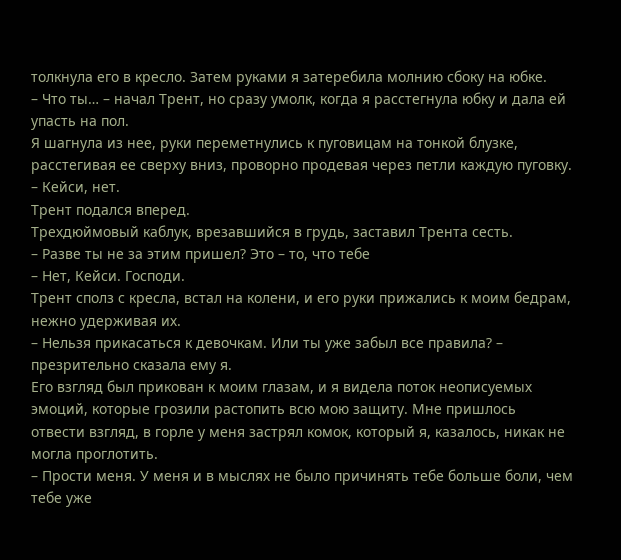толкнула его в кресло. Затем руками я затеребила молнию сбоку на юбке.
– Что ты… – начал Трент, но сразу умолк, когда я расстегнула юбку и дала ей упасть на пол.
Я шагнула из нее, руки переметнулись к пуговицам на тонкой блузке, расстегивая ее сверху вниз, проворно продевая через петли каждую пуговку.
– Кейси, нет.
Трент подался вперед.
Трехдюймовый каблук, врезавшийся в грудь, заставил Трента сесть.
– Разве ты не за этим пришел? Это – то, что тебе
– Нет, Кейси. Господи.
Трент сполз с кресла, встал на колени, и его руки прижались к моим бедрам, нежно удерживая их.
– Нельзя прикасаться к девочкам. Или ты уже забыл все правила? – презрительно сказала ему я.
Его взгляд был прикован к моим глазам, и я видела поток неописуемых эмоций, которые грозили растопить всю мою защиту. Мне пришлось отвести взгляд, в горле у меня застрял комок, который я, казалось, никак не могла проглотить.
– Прости меня. У меня и в мыслях не было причинять тебе больше боли, чем тебе уже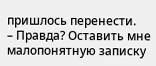пришлось перенести.
– Правда? Оставить мне малопонятную записку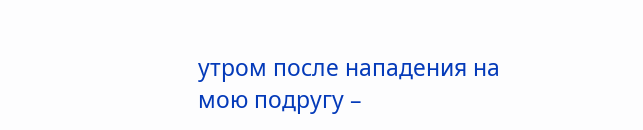утром после нападения на мою подругу –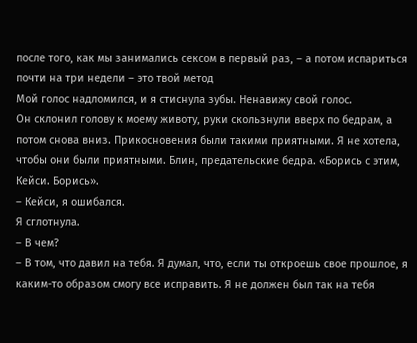после того, как мы занимались сексом в первый раз, – а потом испариться почти на три недели – это твой метод
Мой голос надломился, и я стиснула зубы. Ненавижу свой голос.
Он склонил голову к моему животу, руки скользнули вверх по бедрам, а потом снова вниз. Прикосновения были такими приятными. Я не хотела, чтобы они были приятными. Блин, предательские бедра. «Борись с этим, Кейси. Борись».
– Кейси, я ошибался.
Я сглотнула.
– В чем?
– В том, что давил на тебя. Я думал, что, если ты откроешь свое прошлое, я каким-то образом смогу все исправить. Я не должен был так на тебя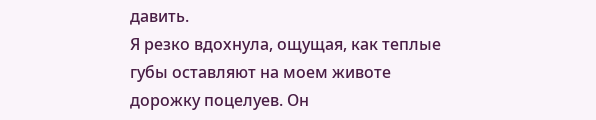давить.
Я резко вдохнула, ощущая, как теплые губы оставляют на моем животе дорожку поцелуев. Он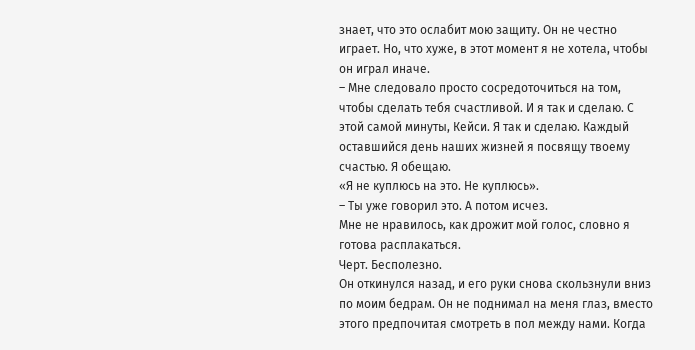знает, что это ослабит мою защиту. Он не честно играет. Но, что хуже, в этот момент я не хотела, чтобы он играл иначе.
– Мне следовало просто сосредоточиться на том, чтобы сделать тебя счастливой. И я так и сделаю. С этой самой минуты, Кейси. Я так и сделаю. Каждый оставшийся день наших жизней я посвящу твоему счастью. Я обещаю.
«Я не куплюсь на это. Не куплюсь».
– Ты уже говорил это. А потом исчез.
Мне не нравилось, как дрожит мой голос, словно я готова расплакаться.
Черт. Бесполезно.
Он откинулся назад, и его руки снова скользнули вниз по моим бедрам. Он не поднимал на меня глаз, вместо этого предпочитая смотреть в пол между нами. Когда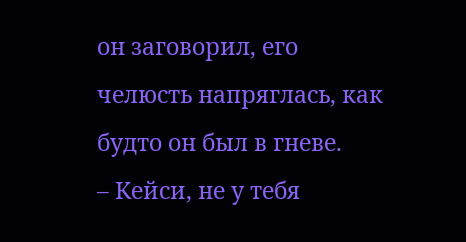он заговорил, его челюсть напряглась, как будто он был в гневе.
– Кейси, не у тебя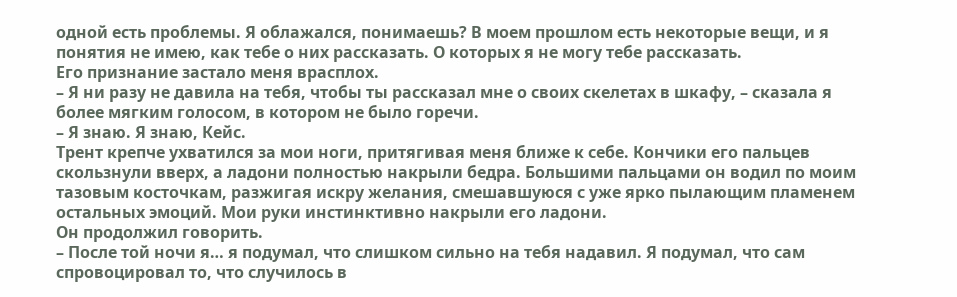одной есть проблемы. Я облажался, понимаешь? В моем прошлом есть некоторые вещи, и я понятия не имею, как тебе о них рассказать. О которых я не могу тебе рассказать.
Его признание застало меня врасплох.
– Я ни разу не давила на тебя, чтобы ты рассказал мне о своих скелетах в шкафу, – сказала я более мягким голосом, в котором не было горечи.
– Я знаю. Я знаю, Кейс.
Трент крепче ухватился за мои ноги, притягивая меня ближе к себе. Кончики его пальцев скользнули вверх, а ладони полностью накрыли бедра. Большими пальцами он водил по моим тазовым косточкам, разжигая искру желания, смешавшуюся с уже ярко пылающим пламенем остальных эмоций. Мои руки инстинктивно накрыли его ладони.
Он продолжил говорить.
– После той ночи я… я подумал, что слишком сильно на тебя надавил. Я подумал, что сам спровоцировал то, что случилось в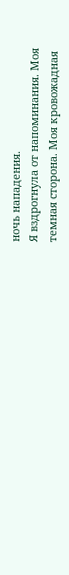ночь нападения.
Я вздрогнула от напоминания. Моя темная сторона. Моя кровожадная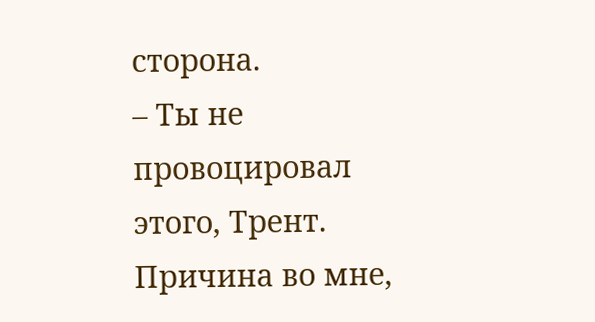сторона.
– Ты не провоцировал этого, Трент. Причина во мне,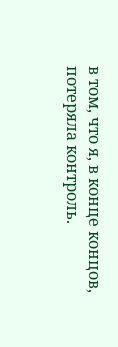в том, что я, в конце концов, потеряла контроль.